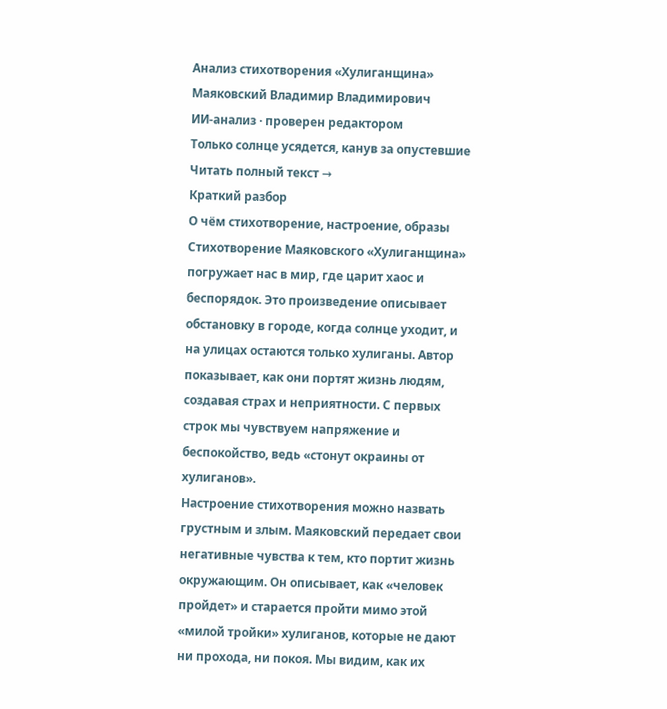Анализ стихотворения «Хулиганщина»
Маяковский Владимир Владимирович
ИИ-анализ · проверен редактором
Только солнце усядется, канув за опустевшие
Читать полный текст →
Краткий разбор
О чём стихотворение, настроение, образы
Стихотворение Маяковского «Хулиганщина» погружает нас в мир, где царит хаос и беспорядок. Это произведение описывает обстановку в городе, когда солнце уходит, и на улицах остаются только хулиганы. Автор показывает, как они портят жизнь людям, создавая страх и неприятности. С первых строк мы чувствуем напряжение и беспокойство, ведь «стонут окраины от хулиганов».
Настроение стихотворения можно назвать грустным и злым. Маяковский передает свои негативные чувства к тем, кто портит жизнь окружающим. Он описывает, как «человек пройдет» и старается пройти мимо этой «милой тройки» хулиганов, которые не дают ни прохода, ни покоя. Мы видим, как их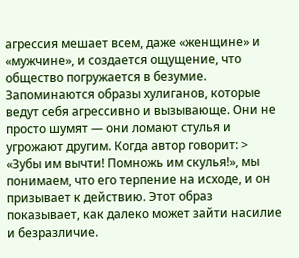агрессия мешает всем, даже «женщине» и «мужчине», и создается ощущение, что общество погружается в безумие.
Запоминаются образы хулиганов, которые ведут себя агрессивно и вызывающе. Они не просто шумят — они ломают стулья и угрожают другим. Когда автор говорит: > «Зубы им вычти! Помножь им скулья!», мы понимаем, что его терпение на исходе, и он призывает к действию. Этот образ показывает, как далеко может зайти насилие и безразличие.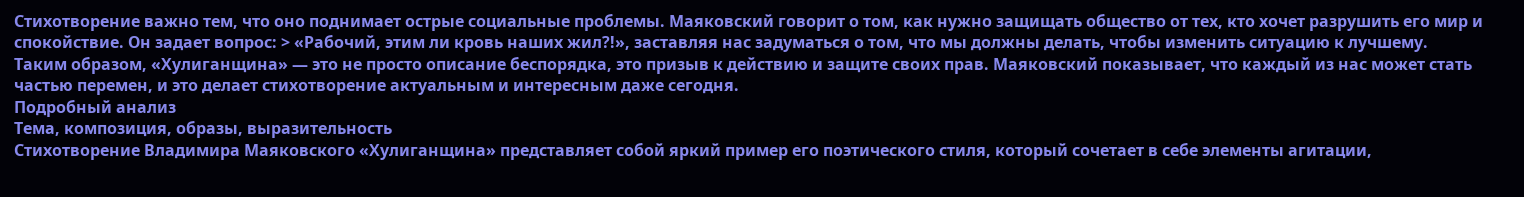Стихотворение важно тем, что оно поднимает острые социальные проблемы. Маяковский говорит о том, как нужно защищать общество от тех, кто хочет разрушить его мир и спокойствие. Он задает вопрос: > «Рабочий, этим ли кровь наших жил?!», заставляя нас задуматься о том, что мы должны делать, чтобы изменить ситуацию к лучшему.
Таким образом, «Хулиганщина» — это не просто описание беспорядка, это призыв к действию и защите своих прав. Маяковский показывает, что каждый из нас может стать частью перемен, и это делает стихотворение актуальным и интересным даже сегодня.
Подробный анализ
Тема, композиция, образы, выразительность
Стихотворение Владимира Маяковского «Хулиганщина» представляет собой яркий пример его поэтического стиля, который сочетает в себе элементы агитации,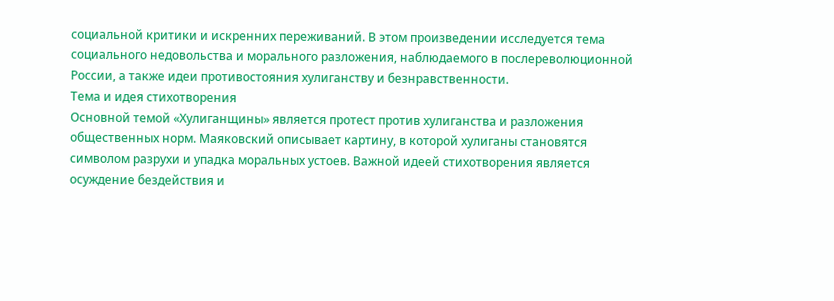социальной критики и искренних переживаний. В этом произведении исследуется тема социального недовольства и морального разложения, наблюдаемого в послереволюционной России, а также идеи противостояния хулиганству и безнравственности.
Тема и идея стихотворения
Основной темой «Хулиганщины» является протест против хулиганства и разложения общественных норм. Маяковский описывает картину, в которой хулиганы становятся символом разрухи и упадка моральных устоев. Важной идеей стихотворения является осуждение бездействия и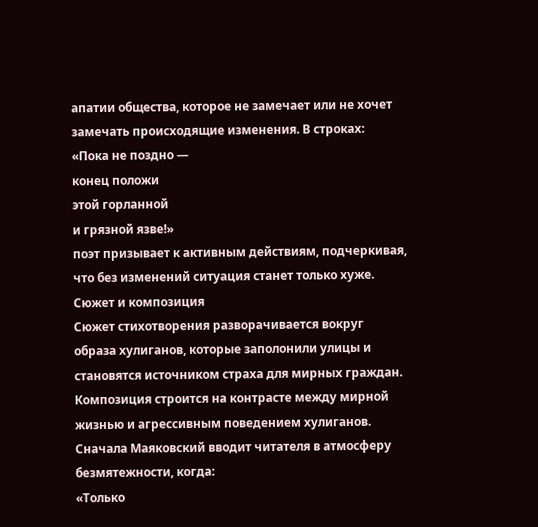апатии общества, которое не замечает или не хочет замечать происходящие изменения. В строках:
«Пока не поздно —
конец положи
этой горланной
и грязной язве!»
поэт призывает к активным действиям, подчеркивая, что без изменений ситуация станет только хуже.
Сюжет и композиция
Сюжет стихотворения разворачивается вокруг образа хулиганов, которые заполонили улицы и становятся источником страха для мирных граждан. Композиция строится на контрасте между мирной жизнью и агрессивным поведением хулиганов. Сначала Маяковский вводит читателя в атмосферу безмятежности, когда:
«Только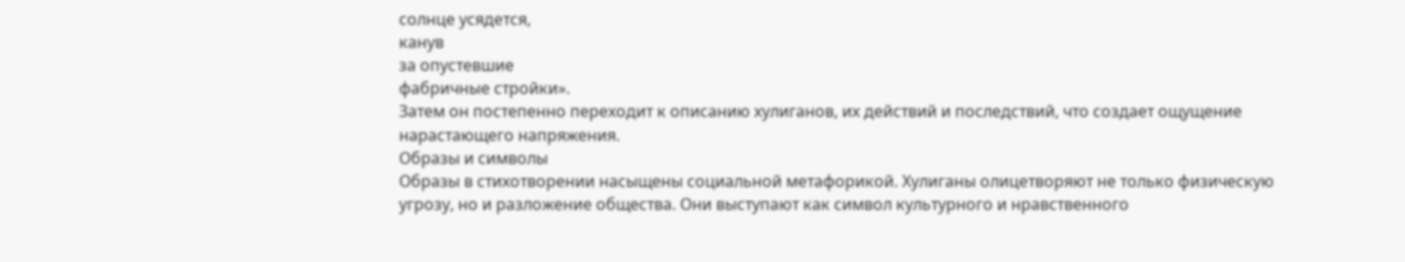солнце усядется,
канув
за опустевшие
фабричные стройки».
Затем он постепенно переходит к описанию хулиганов, их действий и последствий, что создает ощущение нарастающего напряжения.
Образы и символы
Образы в стихотворении насыщены социальной метафорикой. Хулиганы олицетворяют не только физическую угрозу, но и разложение общества. Они выступают как символ культурного и нравственного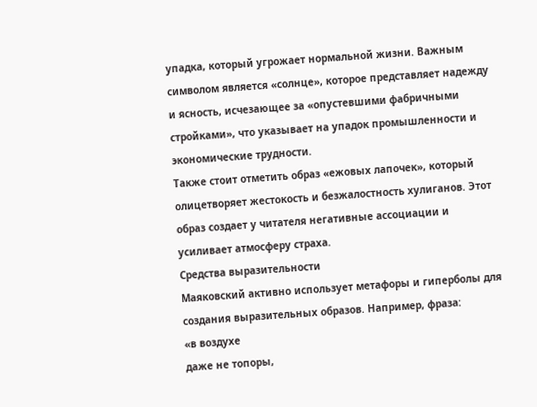упадка, который угрожает нормальной жизни. Важным символом является «солнце», которое представляет надежду и ясность, исчезающее за «опустевшими фабричными стройками», что указывает на упадок промышленности и экономические трудности.
Также стоит отметить образ «ежовых лапочек», который олицетворяет жестокость и безжалостность хулиганов. Этот образ создает у читателя негативные ассоциации и усиливает атмосферу страха.
Средства выразительности
Маяковский активно использует метафоры и гиперболы для создания выразительных образов. Например, фраза:
«в воздухе
даже не топоры,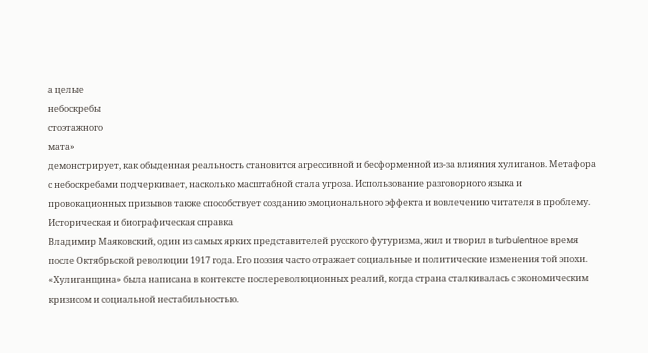а целые
небоскребы
стоэтажного
мата»
демонстрирует, как обыденная реальность становится агрессивной и бесформенной из-за влияния хулиганов. Метафора с небоскребами подчеркивает, насколько масштабной стала угроза. Использование разговорного языка и провокационных призывов также способствует созданию эмоционального эффекта и вовлечению читателя в проблему.
Историческая и биографическая справка
Владимир Маяковский, один из самых ярких представителей русского футуризма, жил и творил в turbulentное время после Октябрьской революции 1917 года. Его поэзия часто отражает социальные и политические изменения той эпохи. «Хулиганщина» была написана в контексте послереволюционных реалий, когда страна сталкивалась с экономическим кризисом и социальной нестабильностью.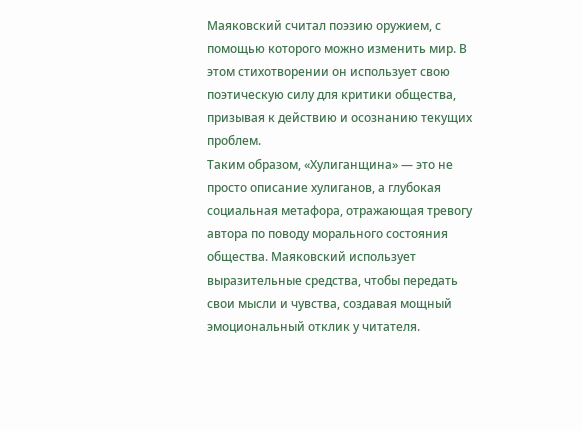Маяковский считал поэзию оружием, с помощью которого можно изменить мир. В этом стихотворении он использует свою поэтическую силу для критики общества, призывая к действию и осознанию текущих проблем.
Таким образом, «Хулиганщина» — это не просто описание хулиганов, а глубокая социальная метафора, отражающая тревогу автора по поводу морального состояния общества. Маяковский использует выразительные средства, чтобы передать свои мысли и чувства, создавая мощный эмоциональный отклик у читателя.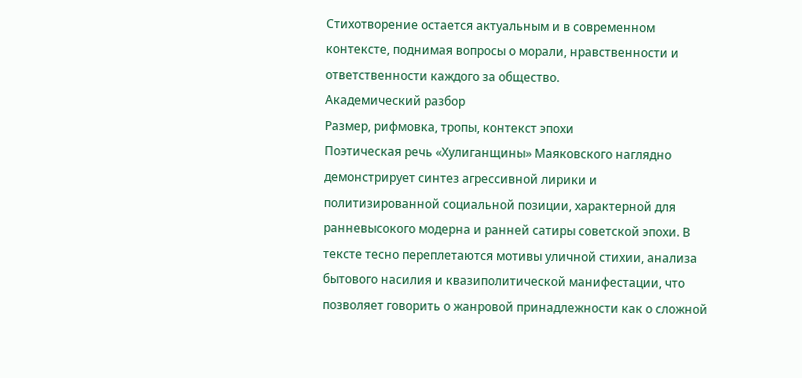Стихотворение остается актуальным и в современном контексте, поднимая вопросы о морали, нравственности и ответственности каждого за общество.
Академический разбор
Размер, рифмовка, тропы, контекст эпохи
Поэтическая речь «Хулиганщины» Маяковского наглядно демонстрирует синтез агрессивной лирики и политизированной социальной позиции, характерной для ранневысокого модерна и ранней сатиры советской эпохи. В тексте тесно переплетаются мотивы уличной стихии, анализа бытового насилия и квазиполитической манифестации, что позволяет говорить о жанровой принадлежности как о сложной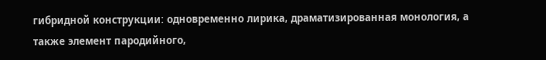гибридной конструкции: одновременно лирика, драматизированная монология, а также элемент пародийного,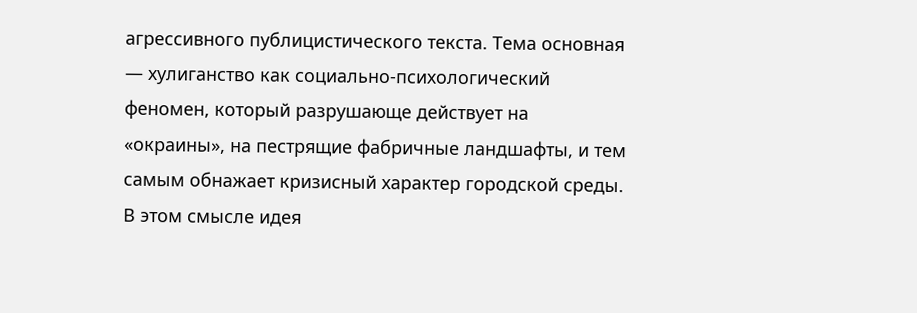агрессивного публицистического текста. Тема основная — хулиганство как социально-психологический феномен, который разрушающе действует на «окраины», на пестрящие фабричные ландшафты, и тем самым обнажает кризисный характер городской среды. В этом смысле идея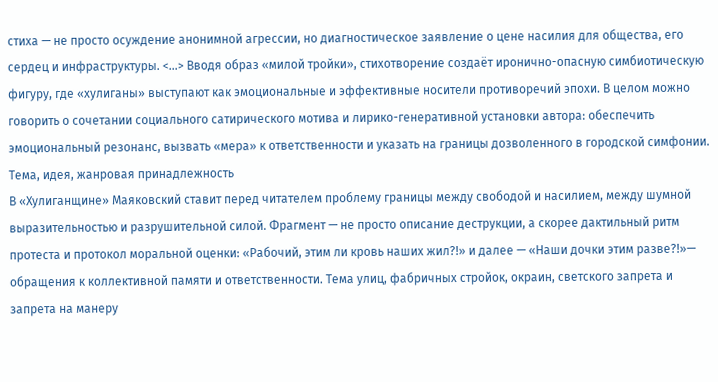стиха — не просто осуждение анонимной агрессии, но диагностическое заявление о цене насилия для общества, его сердец и инфраструктуры. <…> Вводя образ «милой тройки», стихотворение создаёт иронично-опасную симбиотическую фигуру, где «хулиганы» выступают как эмоциональные и эффективные носители противоречий эпохи. В целом можно говорить о сочетании социального сатирического мотива и лирико-генеративной установки автора: обеспечить эмоциональный резонанс, вызвать «мера» к ответственности и указать на границы дозволенного в городской симфонии.
Тема, идея, жанровая принадлежность
В «Хулиганщине» Маяковский ставит перед читателем проблему границы между свободой и насилием, между шумной выразительностью и разрушительной силой. Фрагмент — не просто описание деструкции, а скорее дактильный ритм протеста и протокол моральной оценки: «Рабочий, этим ли кровь наших жил?!» и далее — «Наши дочки этим разве?!»— обращения к коллективной памяти и ответственности. Тема улиц, фабричных стройок, окраин, светского запрета и запрета на манеру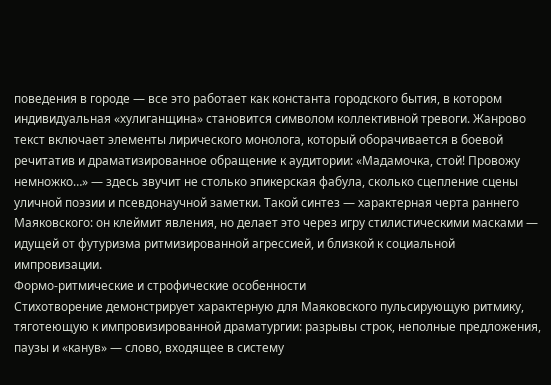поведения в городе — все это работает как константа городского бытия, в котором индивидуальная «хулиганщина» становится символом коллективной тревоги. Жанрово текст включает элементы лирического монолога, который оборачивается в боевой речитатив и драматизированное обращение к аудитории: «Мадамочка, стой! Провожу немножко…» — здесь звучит не столько эпикерская фабула, сколько сцепление сцены уличной поэзии и псевдонаучной заметки. Такой синтез — характерная черта раннего Маяковского: он клеймит явления, но делает это через игру стилистическими масками — идущей от футуризма ритмизированной агрессией, и близкой к социальной импровизации.
Формо-ритмические и строфические особенности
Стихотворение демонстрирует характерную для Маяковского пульсирующую ритмику, тяготеющую к импровизированной драматургии: разрывы строк, неполные предложения, паузы и «канув» — слово, входящее в систему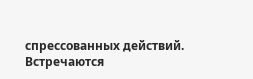спрессованных действий. Встречаются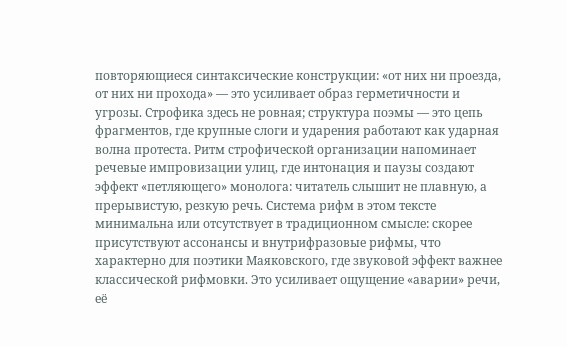повторяющиеся синтаксические конструкции: «от них ни проезда, от них ни прохода» — это усиливает образ герметичности и угрозы. Строфика здесь не ровная; структура поэмы — это цепь фрагментов, где крупные слоги и ударения работают как ударная волна протеста. Ритм строфической организации напоминает речевые импровизации улиц, где интонация и паузы создают эффект «петляющего» монолога: читатель слышит не плавную, а прерывистую, резкую речь. Система рифм в этом тексте минимальна или отсутствует в традиционном смысле: скорее присутствуют ассонансы и внутрифразовые рифмы, что характерно для поэтики Маяковского, где звуковой эффект важнее классической рифмовки. Это усиливает ощущение «аварии» речи, её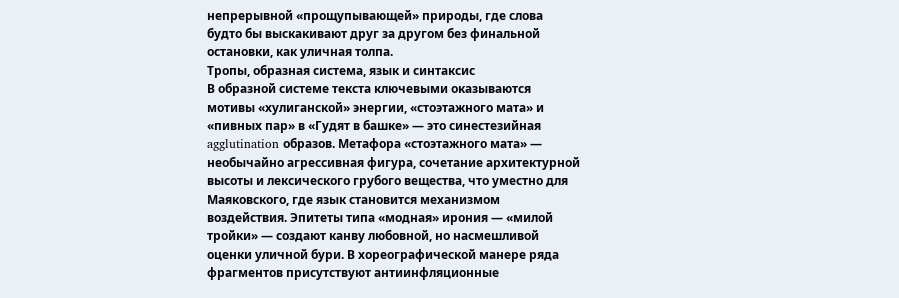непрерывной «прощупывающей» природы, где слова будто бы выскакивают друг за другом без финальной остановки, как уличная толпа.
Тропы, образная система, язык и синтаксис
В образной системе текста ключевыми оказываются мотивы «хулиганской» энергии, «стоэтажного мата» и «пивных пар» в «Гудят в башке» — это синестезийная agglutination образов. Метафора «стоэтажного мата» — необычайно агрессивная фигура, сочетание архитектурной высоты и лексического грубого вещества, что уместно для Маяковского, где язык становится механизмом воздействия. Эпитеты типа «модная» ирония — «милой тройки» — создают канву любовной, но насмешливой оценки уличной бури. В хореографической манере ряда фрагментов присутствуют антиинфляционные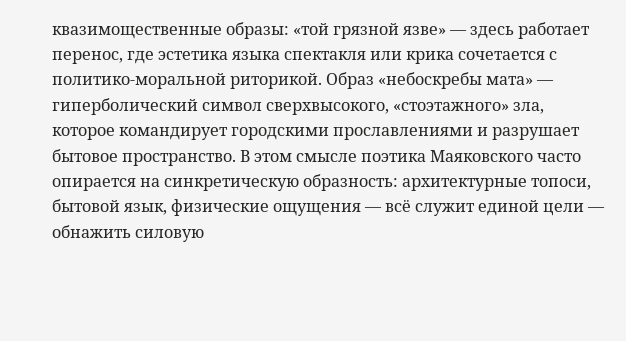квазимощественные образы: «той грязной язве» — здесь работает перенос, где эстетика языка спектакля или крика сочетается с политико-моральной риторикой. Образ «небоскребы мата» — гиперболический символ сверхвысокого, «стоэтажного» зла, которое командирует городскими прославлениями и разрушает бытовое пространство. В этом смысле поэтика Маяковского часто опирается на синкретическую образность: архитектурные топоси, бытовой язык, физические ощущения — всё служит единой цели — обнажить силовую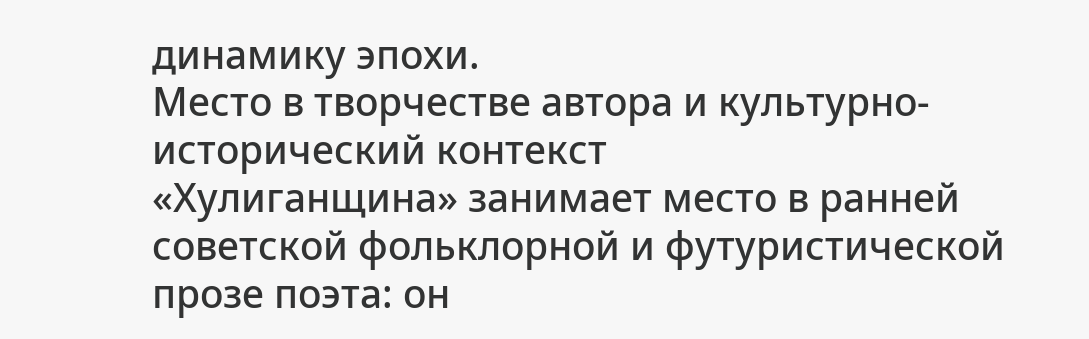динамику эпохи.
Место в творчестве автора и культурно-исторический контекст
«Хулиганщина» занимает место в ранней советской фольклорной и футуристической прозе поэта: он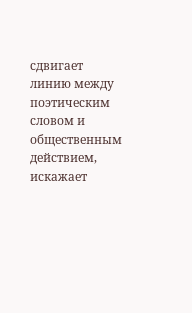сдвигает линию между поэтическим словом и общественным действием, искажает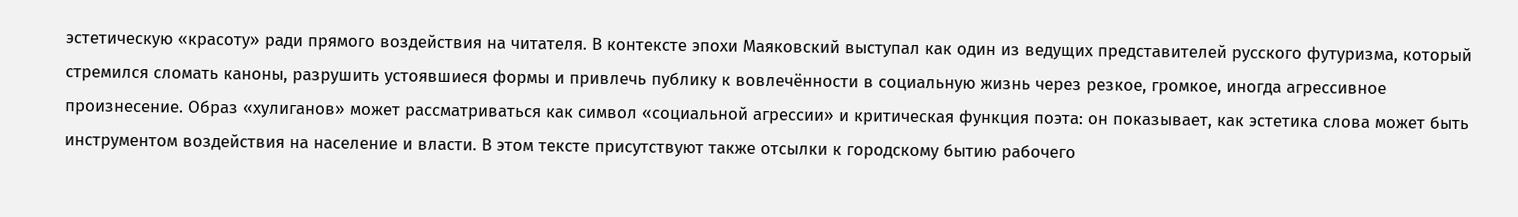эстетическую «красоту» ради прямого воздействия на читателя. В контексте эпохи Маяковский выступал как один из ведущих представителей русского футуризма, который стремился сломать каноны, разрушить устоявшиеся формы и привлечь публику к вовлечённости в социальную жизнь через резкое, громкое, иногда агрессивное произнесение. Образ «хулиганов» может рассматриваться как символ «социальной агрессии» и критическая функция поэта: он показывает, как эстетика слова может быть инструментом воздействия на население и власти. В этом тексте присутствуют также отсылки к городскому бытию рабочего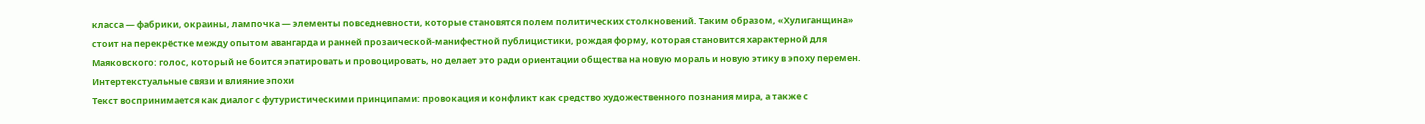класса — фабрики, окраины, лампочка — элементы повседневности, которые становятся полем политических столкновений. Таким образом, «Хулиганщина» стоит на перекрёстке между опытом авангарда и ранней прозаической-манифестной публицистики, рождая форму, которая становится характерной для Маяковского: голос, который не боится эпатировать и провоцировать, но делает это ради ориентации общества на новую мораль и новую этику в эпоху перемен.
Интертекстуальные связи и влияние эпохи
Текст воспринимается как диалог с футуристическими принципами: провокация и конфликт как средство художественного познания мира, а также с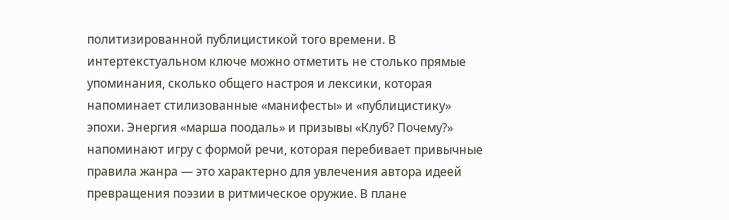политизированной публицистикой того времени. В интертекстуальном ключе можно отметить не столько прямые упоминания, сколько общего настроя и лексики, которая напоминает стилизованные «манифесты» и «публицистику» эпохи. Энергия «марша поодаль» и призывы «Клуб? Почему?» напоминают игру с формой речи, которая перебивает привычные правила жанра — это характерно для увлечения автора идеей превращения поэзии в ритмическое оружие. В плане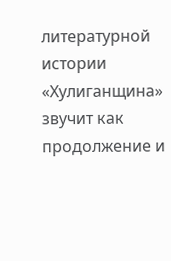литературной истории «Хулиганщина» звучит как продолжение и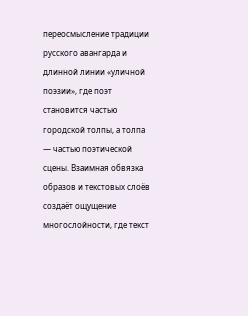переосмысление традиции русского авангарда и длинной линии «уличной поэзии», где поэт становится частью городской толпы, а толпа — частью поэтической сцены. Взаимная обвязка образов и текстовых слоёв создаёт ощущение многослойности, где текст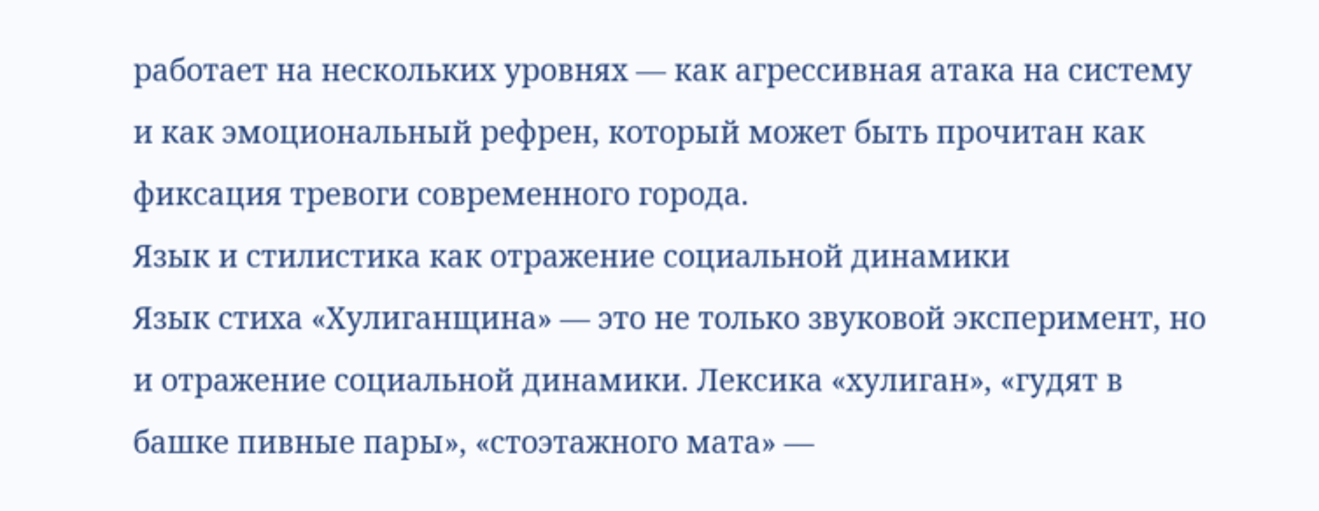работает на нескольких уровнях — как агрессивная атака на систему и как эмоциональный рефрен, который может быть прочитан как фиксация тревоги современного города.
Язык и стилистика как отражение социальной динамики
Язык стиха «Хулиганщина» — это не только звуковой эксперимент, но и отражение социальной динамики. Лексика «хулиган», «гудят в башке пивные пары», «стоэтажного мата» —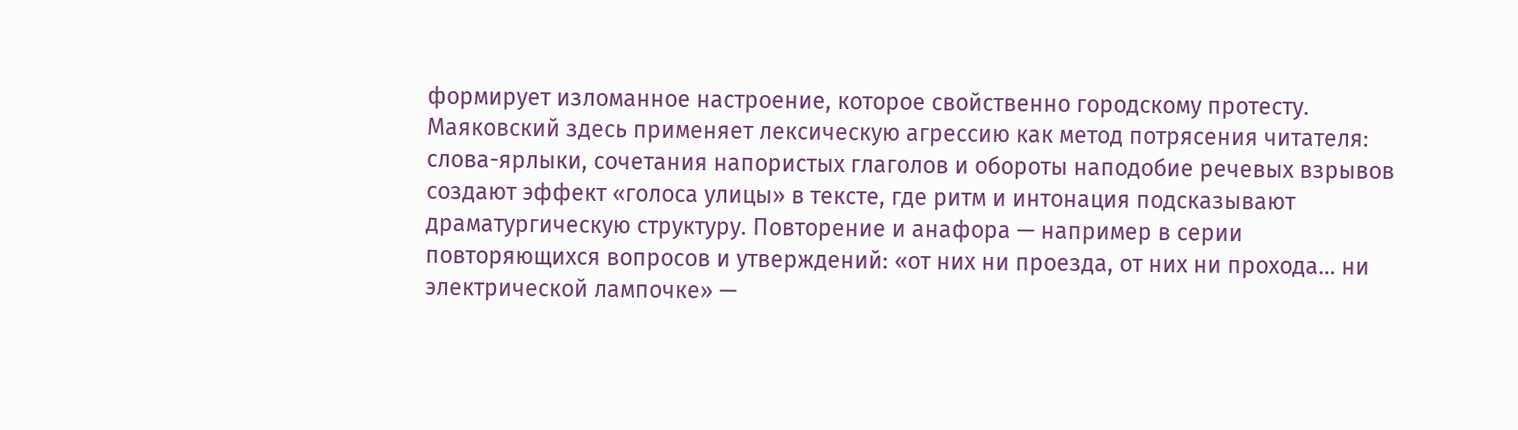формирует изломанное настроение, которое свойственно городскому протесту. Маяковский здесь применяет лексическую агрессию как метод потрясения читателя: слова-ярлыки, сочетания напористых глаголов и обороты наподобие речевых взрывов создают эффект «голоса улицы» в тексте, где ритм и интонация подсказывают драматургическую структуру. Повторение и анафора — например в серии повторяющихся вопросов и утверждений: «от них ни проезда, от них ни прохода… ни электрической лампочке» —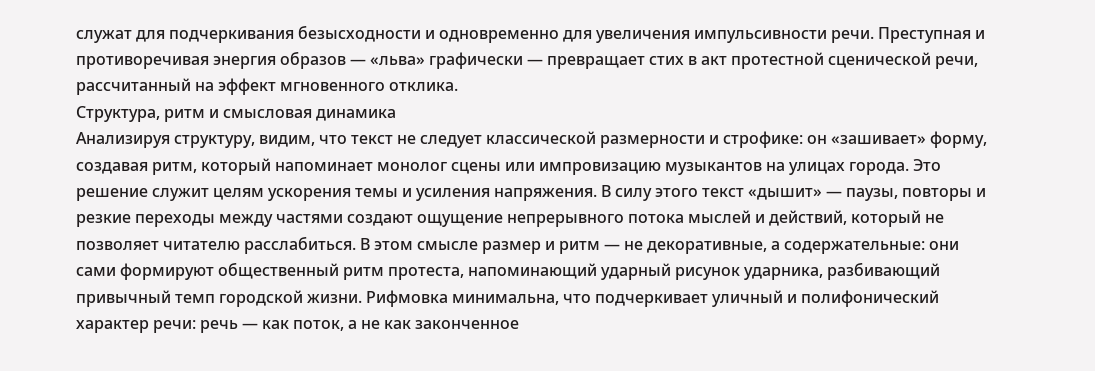служат для подчеркивания безысходности и одновременно для увеличения импульсивности речи. Преступная и противоречивая энергия образов — «льва» графически — превращает стих в акт протестной сценической речи, рассчитанный на эффект мгновенного отклика.
Структура, ритм и смысловая динамика
Анализируя структуру, видим, что текст не следует классической размерности и строфике: он «зашивает» форму, создавая ритм, который напоминает монолог сцены или импровизацию музыкантов на улицах города. Это решение служит целям ускорения темы и усиления напряжения. В силу этого текст «дышит» — паузы, повторы и резкие переходы между частями создают ощущение непрерывного потока мыслей и действий, который не позволяет читателю расслабиться. В этом смысле размер и ритм — не декоративные, а содержательные: они сами формируют общественный ритм протеста, напоминающий ударный рисунок ударника, разбивающий привычный темп городской жизни. Рифмовка минимальна, что подчеркивает уличный и полифонический характер речи: речь — как поток, а не как законченное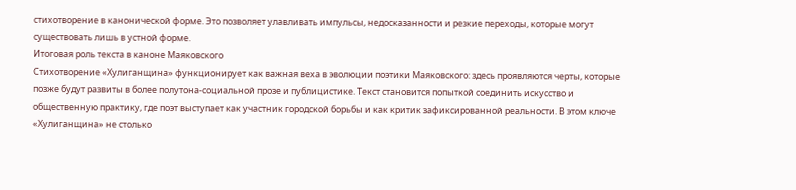стихотворение в канонической форме. Это позволяет улавливать импульсы, недосказанности и резкие переходы, которые могут существовать лишь в устной форме.
Итоговая роль текста в каноне Маяковского
Стихотворение «Хулиганщина» функционирует как важная веха в эволюции поэтики Маяковского: здесь проявляются черты, которые позже будут развиты в более полутона-социальной прозе и публицистике. Текст становится попыткой соединить искусство и общественную практику, где поэт выступает как участник городской борьбы и как критик зафиксированной реальности. В этом ключе «Хулиганщина» не столько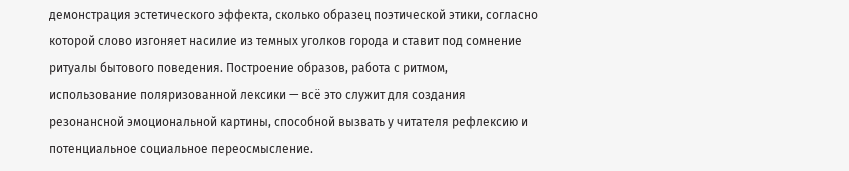демонстрация эстетического эффекта, сколько образец поэтической этики, согласно которой слово изгоняет насилие из темных уголков города и ставит под сомнение ритуалы бытового поведения. Построение образов, работа с ритмом, использование поляризованной лексики — всё это служит для создания резонансной эмоциональной картины, способной вызвать у читателя рефлексию и потенциальное социальное переосмысление.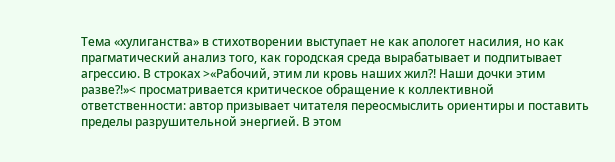Тема «хулиганства» в стихотворении выступает не как апологет насилия, но как прагматический анализ того, как городская среда вырабатывает и подпитывает агрессию. В строках >«Рабочий, этим ли кровь наших жил?! Наши дочки этим разве?!»< просматривается критическое обращение к коллективной ответственности: автор призывает читателя переосмыслить ориентиры и поставить пределы разрушительной энергией. В этом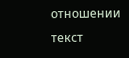отношении текст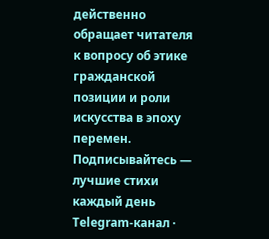действенно обращает читателя к вопросу об этике гражданской позиции и роли искусства в эпоху перемен.
Подписывайтесь — лучшие стихи каждый день
Telegram-канал ·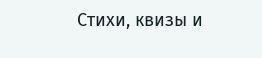Стихи, квизы и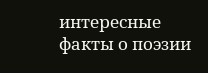интересные факты о поэзии